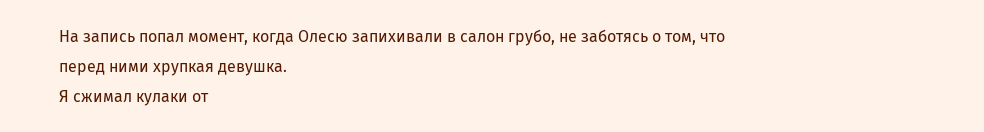На запись попал момент, когда Олесю запихивали в салон грубо, не заботясь о том, что перед ними хрупкая девушка.
Я сжимал кулаки от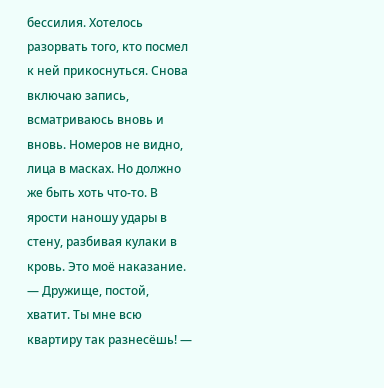бессилия. Хотелось разорвать того, кто посмел к ней прикоснуться. Снова включаю запись, всматриваюсь вновь и вновь. Номеров не видно, лица в масках. Но должно же быть хоть что-то. В ярости наношу удары в стену, разбивая кулаки в кровь. Это моё наказание.
— Дружище, постой, хватит. Ты мне всю квартиру так разнесёшь! —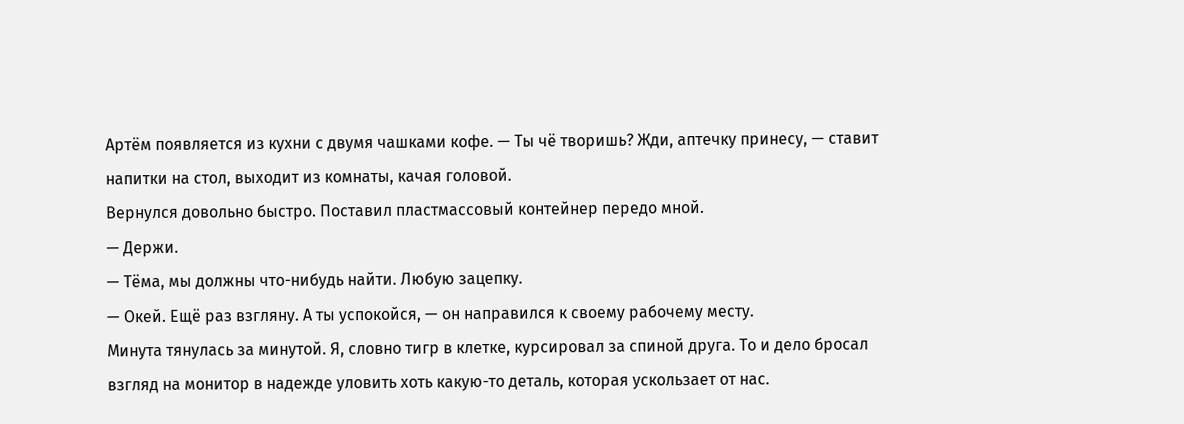Артём появляется из кухни с двумя чашками кофе. — Ты чё творишь? Жди, аптечку принесу, — ставит напитки на стол, выходит из комнаты, качая головой.
Вернулся довольно быстро. Поставил пластмассовый контейнер передо мной.
— Держи.
— Тёма, мы должны что-нибудь найти. Любую зацепку.
— Окей. Ещё раз взгляну. А ты успокойся, — он направился к своему рабочему месту.
Минута тянулась за минутой. Я, словно тигр в клетке, курсировал за спиной друга. То и дело бросал взгляд на монитор в надежде уловить хоть какую-то деталь, которая ускользает от нас.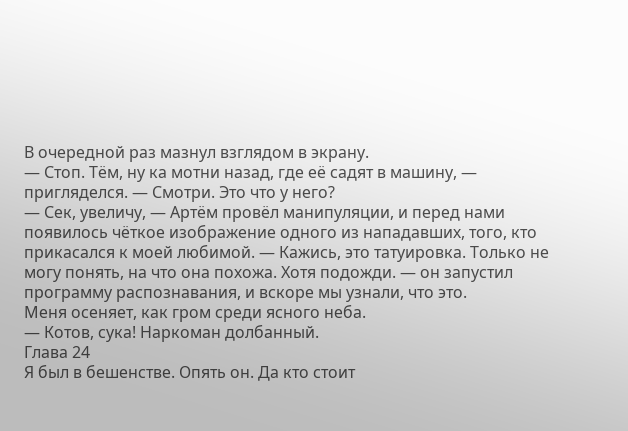В очередной раз мазнул взглядом в экрану.
— Стоп. Тём, ну ка мотни назад, где её садят в машину, — пригляделся. — Смотри. Это что у него?
— Сек, увеличу, — Артём провёл манипуляции, и перед нами появилось чёткое изображение одного из нападавших, того, кто прикасался к моей любимой. — Кажись, это татуировка. Только не могу понять, на что она похожа. Хотя подожди. — он запустил программу распознавания, и вскоре мы узнали, что это.
Меня осеняет, как гром среди ясного неба.
— Котов, сука! Наркоман долбанный.
Глава 24
Я был в бешенстве. Опять он. Да кто стоит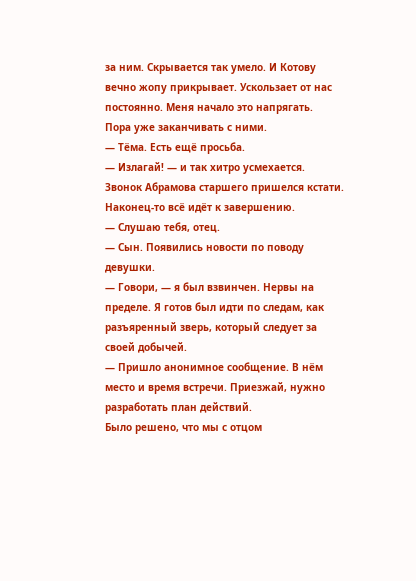за ним. Скрывается так умело. И Котову вечно жопу прикрывает. Ускользает от нас постоянно. Меня начало это напрягать.
Пора уже заканчивать с ними.
— Тёма. Есть ещё просьба.
— Излагай! — и так хитро усмехается.
Звонок Абрамова старшего пришелся кстати. Наконец-то всё идёт к завершению.
— Слушаю тебя, отец.
— Сын. Появились новости по поводу девушки.
— Говори, — я был взвинчен. Нервы на пределе. Я готов был идти по следам, как разъяренный зверь, который следует за своей добычей.
— Пришло анонимное сообщение. В нём место и время встречи. Приезжай, нужно разработать план действий.
Было решено, что мы с отцом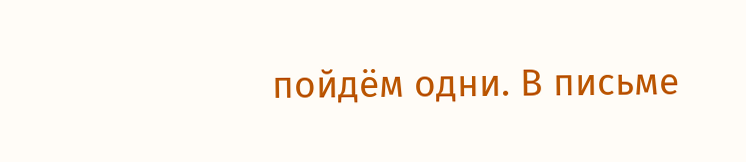пойдём одни. В письме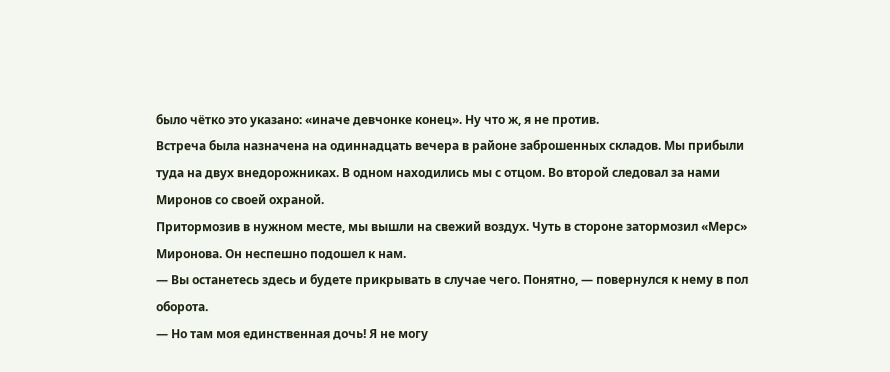было чётко это указано: «иначе девчонке конец». Ну что ж, я не против.
Встреча была назначена на одиннадцать вечера в районе заброшенных складов. Мы прибыли туда на двух внедорожниках. В одном находились мы с отцом. Во второй следовал за нами Миронов со своей охраной.
Притормозив в нужном месте, мы вышли на свежий воздух. Чуть в стороне затормозил «Мерс» Миронова. Он неспешно подошел к нам.
— Вы останетесь здесь и будете прикрывать в случае чего. Понятно, — повернулся к нему в пол оборота.
— Но там моя единственная дочь! Я не могу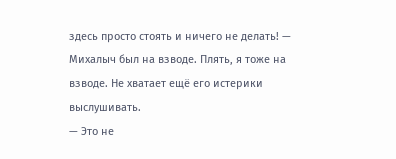здесь просто стоять и ничего не делать! — Михалыч был на взводе. Плять, я тоже на взводе. Не хватает ещё его истерики выслушивать.
— Это не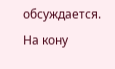обсуждается. На кону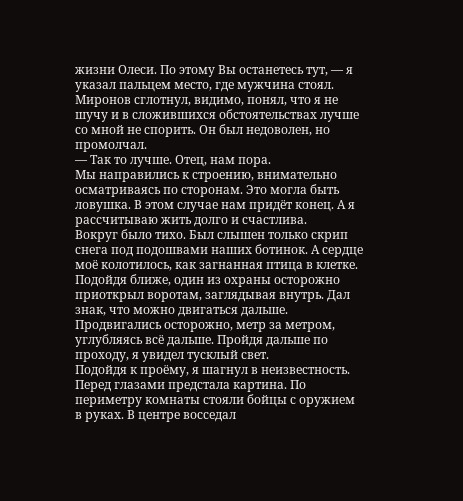жизни Олеси. По этому Вы останетесь тут, — я указал пальцем место, где мужчина стоял.
Миронов сглотнул, видимо, понял, что я не шучу и в сложившихся обстоятельствах лучше со мной не спорить. Он был недоволен, но промолчал.
— Так то лучше. Отец, нам пора.
Мы направились к строению, внимательно осматриваясь по сторонам. Это могла быть ловушка. В этом случае нам придёт конец. А я рассчитываю жить долго и счастлива.
Вокруг было тихо. Был слышен только скрип снега под подошвами наших ботинок. А сердце моё колотилось, как загнанная птица в клетке.
Подойдя ближе, один из охраны осторожно приоткрыл воротам, заглядывая внутрь. Дал знак, что можно двигаться дальше. Продвигались осторожно, метр за метром, углубляясь всё дальше. Пройдя дальше по проходу, я увидел тусклый свет.
Подойдя к проёму, я шагнул в неизвестность. Перед глазами предстала картина. По периметру комнаты стояли бойцы с оружием в руках. В центре восседал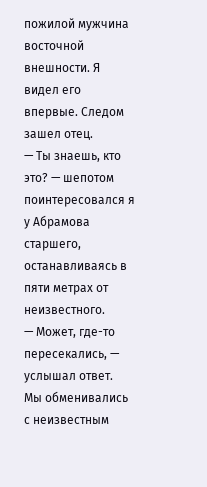пожилой мужчина восточной внешности. Я видел его впервые. Следом зашел отец.
— Ты знаешь, кто это? — шепотом поинтересовался я у Абрамова старшего, останавливаясь в пяти метрах от неизвестного.
— Может, где-то пересекались, — услышал ответ.
Мы обменивались с неизвестным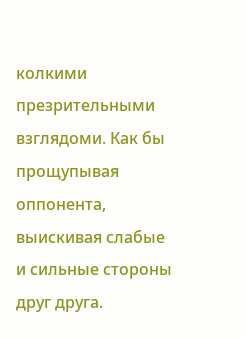колкими презрительными взглядоми. Как бы прощупывая оппонента, выискивая слабые и сильные стороны друг друга.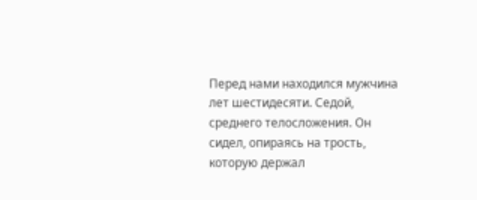Перед нами находился мужчина лет шестидесяти. Седой, среднего телосложения. Он сидел, опираясь на трость, которую держал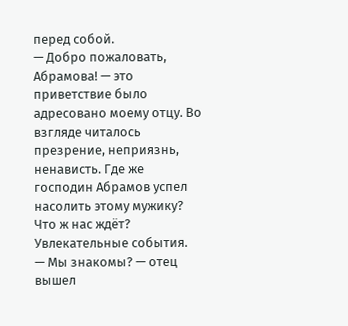перед собой.
— Добро пожаловать, Абрамова! — это приветствие было адресовано моему отцу. Во взгляде читалось презрение, неприязнь, ненависть. Где же господин Абрамов успел насолить этому мужику?
Что ж нас ждёт? Увлекательные события.
— Мы знакомы? — отец вышел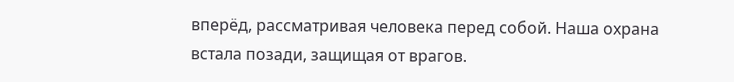вперёд, рассматривая человека перед собой. Наша охрана встала позади, защищая от врагов.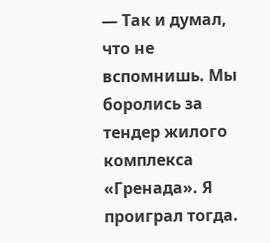— Так и думал, что не вспомнишь. Мы боролись за тендер жилого комплекса «Гренада». Я проиграл тогда.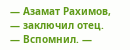— Азамат Рахимов, — заключил отец.
— Вспомнил. —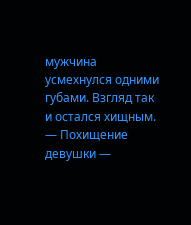мужчина усмехнулся одними губами. Взгляд так и остался хищным.
— Похищение девушки —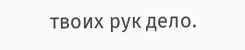твоих рук дело.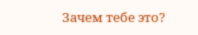Зачем тебе это?